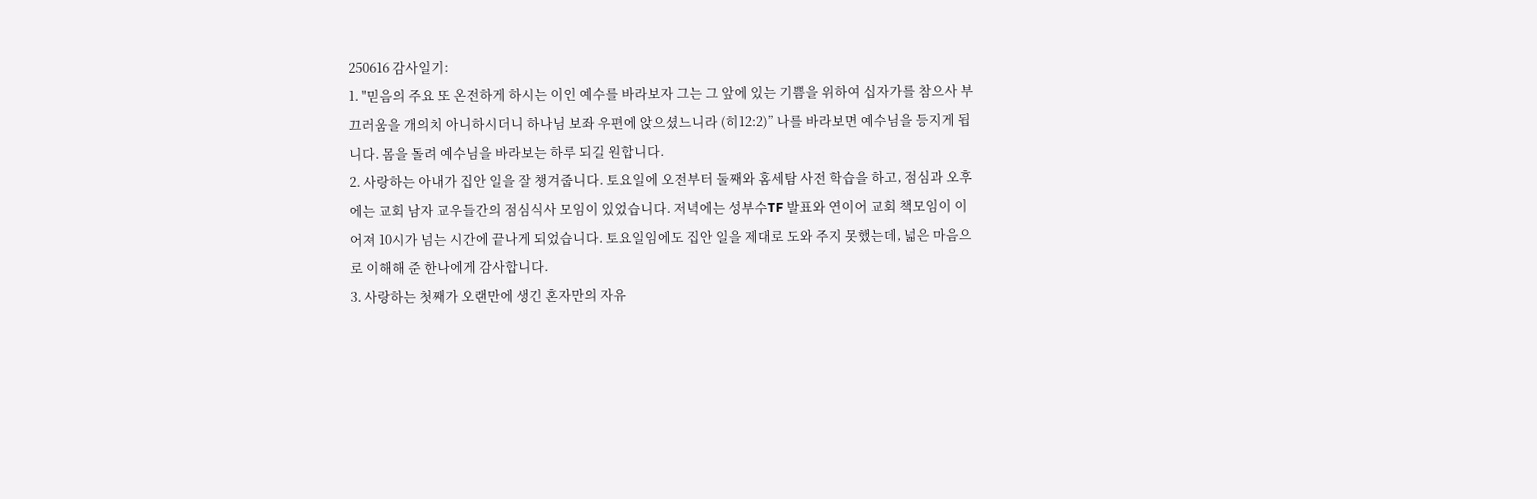250616 감사일기:
1. "믿음의 주요 또 온전하게 하시는 이인 예수를 바라보자 그는 그 앞에 있는 기쁨을 위하여 십자가를 참으사 부끄러움을 개의치 아니하시더니 하나님 보좌 우편에 앉으셨느니라 (히12:2)” 나를 바라보면 예수님을 등지게 됩니다. 몸을 돌려 예수님을 바라보는 하루 되길 원합니다.
2. 사랑하는 아내가 집안 일을 잘 챙겨줍니다. 토요일에 오전부터 둘째와 홈세탐 사전 학습을 하고, 점심과 오후에는 교회 남자 교우들간의 점심식사 모임이 있었습니다. 저녁에는 성부수TF 발표와 연이어 교회 책모임이 이어져 10시가 넘는 시간에 끝나게 되었습니다. 토요일임에도 집안 일을 제대로 도와 주지 못했는데, 넓은 마음으로 이해해 준 한나에게 감사합니다.
3. 사랑하는 첫째가 오랜만에 생긴 혼자만의 자유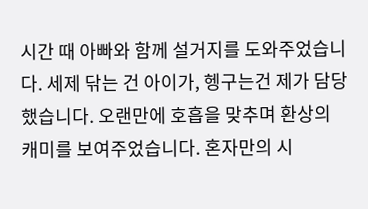시간 때 아빠와 함께 설거지를 도와주었습니다. 세제 닦는 건 아이가, 헹구는건 제가 담당했습니다. 오랜만에 호흡을 맞추며 환상의 캐미를 보여주었습니다. 혼자만의 시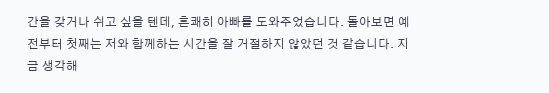간을 갖거나 쉬고 싶을 텐데, 흔쾌히 아빠를 도와주었습니다. 돌아보면 예전부터 첫째는 저와 함께하는 시간을 잘 거절하지 않았던 것 같습니다. 지금 생각해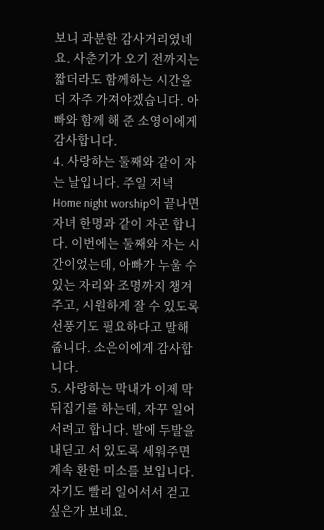보니 과분한 감사거리였네요. 사춘기가 오기 전까지는 짧더라도 함께하는 시간을 더 자주 가져야겠습니다. 아빠와 함께 해 준 소영이에게 감사합니다.
4. 사랑하는 둘째와 같이 자는 날입니다. 주일 저녁 Home night worship이 끝나면 자녀 한명과 같이 자곤 합니다. 이번에는 둘째와 자는 시간이었는데, 아빠가 누울 수 있는 자리와 조명까지 챙겨주고, 시원하게 잘 수 있도록 선풍기도 필요하다고 말해 줍니다. 소은이에게 감사합니다.
5. 사랑하는 막내가 이제 막 뒤집기를 하는데, 자꾸 일어서려고 합니다. 발에 두발을 내딛고 서 있도록 세워주면 계속 환한 미소를 보입니다. 자기도 빨리 일어서서 걷고 싶은가 보네요.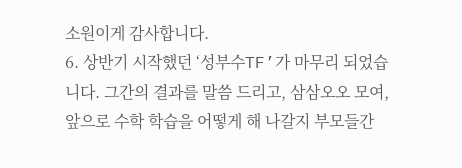소원이게 감사합니다.
6. 상반기 시작했던 ‘성부수TF’가 마무리 되었습니다. 그간의 결과를 말씀 드리고, 삼삼오오 모여, 앞으로 수학 학습을 어떻게 해 나갈지 부모들간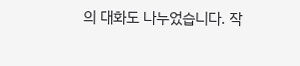의 대화도 나누었습니다. 작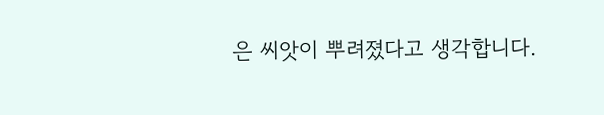은 씨앗이 뿌려졌다고 생각합니다.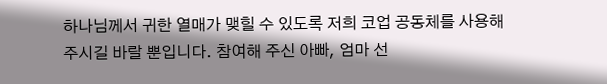하나님께서 귀한 열매가 맺힐 수 있도록 저희 코업 공동체를 사용해 주시길 바랄 뿐입니다. 참여해 주신 아빠, 엄마 선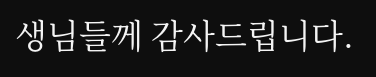생님들께 감사드립니다.